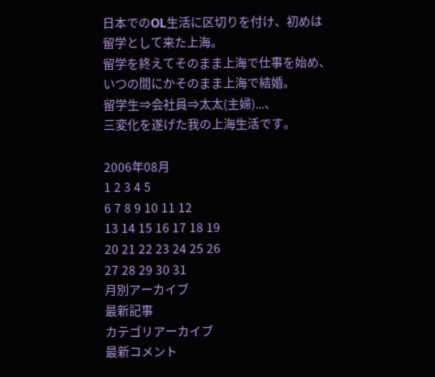日本でのOL生活に区切りを付け、初めは
留学として来た上海。
留学を終えてそのまま上海で仕事を始め、
いつの間にかそのまま上海で結婚。
留学生⇒会社員⇒太太(主婦)...、
三変化を遂げた我の上海生活です。

2006年08月
1 2 3 4 5
6 7 8 9 10 11 12
13 14 15 16 17 18 19
20 21 22 23 24 25 26
27 28 29 30 31
月別アーカイブ
最新記事
カテゴリアーカイブ
最新コメント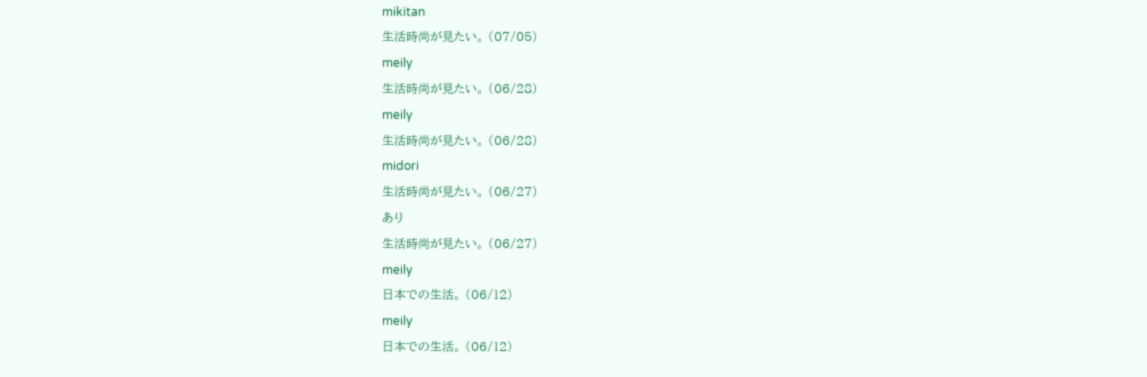mikitan
生活時尚が見たい。 (07/05)
meily
生活時尚が見たい。 (06/28)
meily
生活時尚が見たい。 (06/28)
midori
生活時尚が見たい。 (06/27)
あり
生活時尚が見たい。 (06/27)
meily
日本での生活。 (06/12)
meily
日本での生活。 (06/12)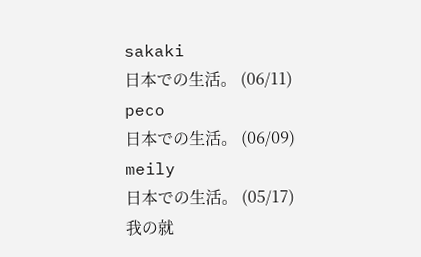sakaki
日本での生活。 (06/11)
peco
日本での生活。 (06/09)
meily
日本での生活。 (05/17)
我の就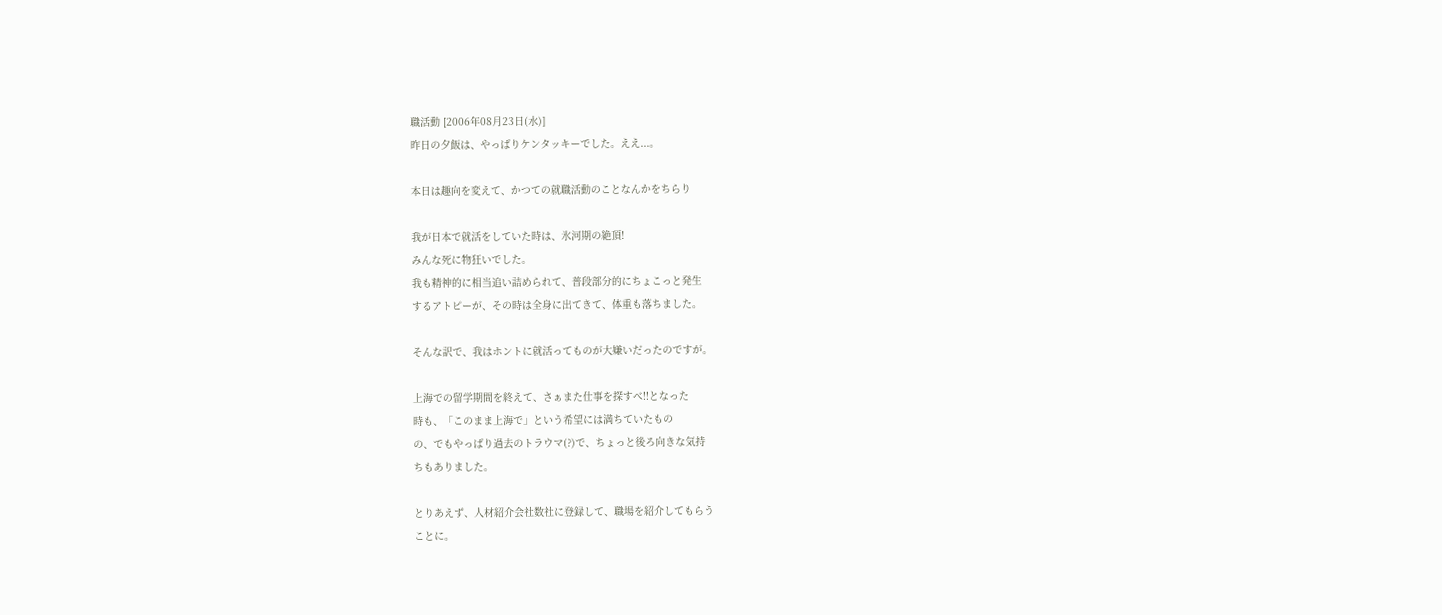職活動 [2006年08月23日(水)]
昨日の夕飯は、やっぱりケンタッキーでした。ええ...。

本日は趣向を変えて、かつての就職活動のことなんかをちらり

我が日本で就活をしていた時は、氷河期の絶頂!
みんな死に物狂いでした。
我も精神的に相当追い詰められて、普段部分的にちょこっと発生
するアトピーが、その時は全身に出てきて、体重も落ちました。

そんな訳で、我はホントに就活ってものが大嫌いだったのですが。

上海での留学期間を終えて、さぁまた仕事を探すべ!!となった
時も、「このまま上海で」という希望には満ちていたもの
の、でもやっぱり過去のトラウマ(?)で、ちょっと後ろ向きな気持
ちもありました。

とりあえず、人材紹介会社数社に登録して、職場を紹介してもらう
ことに。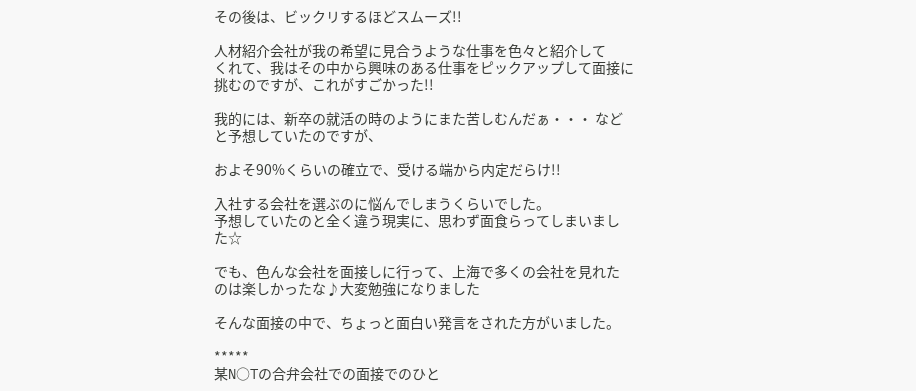その後は、ビックリするほどスムーズ!!

人材紹介会社が我の希望に見合うような仕事を色々と紹介して
くれて、我はその中から興味のある仕事をピックアップして面接に
挑むのですが、これがすごかった!!

我的には、新卒の就活の時のようにまた苦しむんだぁ・・・ など
と予想していたのですが、

およそ90%くらいの確立で、受ける端から内定だらけ!!

入社する会社を選ぶのに悩んでしまうくらいでした。
予想していたのと全く違う現実に、思わず面食らってしまいまし
た☆

でも、色んな会社を面接しに行って、上海で多くの会社を見れた
のは楽しかったな♪大変勉強になりました

そんな面接の中で、ちょっと面白い発言をされた方がいました。

*****
某N○Tの合弁会社での面接でのひと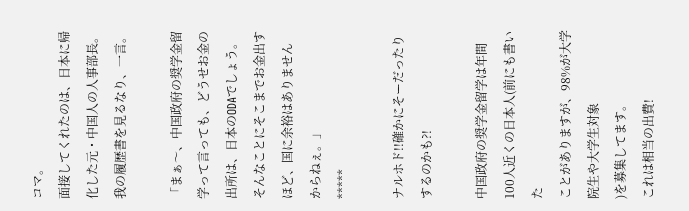コマ。
面接してくれたのは、日本に帰化した元・中国人の人事部長。
我の履歴書を見るなり、一言。

「まぁ〜、中国政府の奨学金留学って言っても、どうせお金の
出所は、日本のODAでしょう。
そんなことにそこまでお金出すほど、国に余裕はありません
からねぇ。」
*****

ナルホド!!確かにそーだったりするのかも?!

中国政府の奨学金留学は年間100人近くの日本人(前にも書いた
ことがありますが、98%が大学院生や大学生対象
)を募集してます。
これは相当の出費!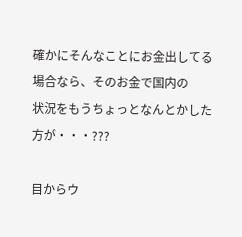確かにそんなことにお金出してる場合なら、そのお金で国内の
状況をもうちょっとなんとかした方が・・・???

目からウ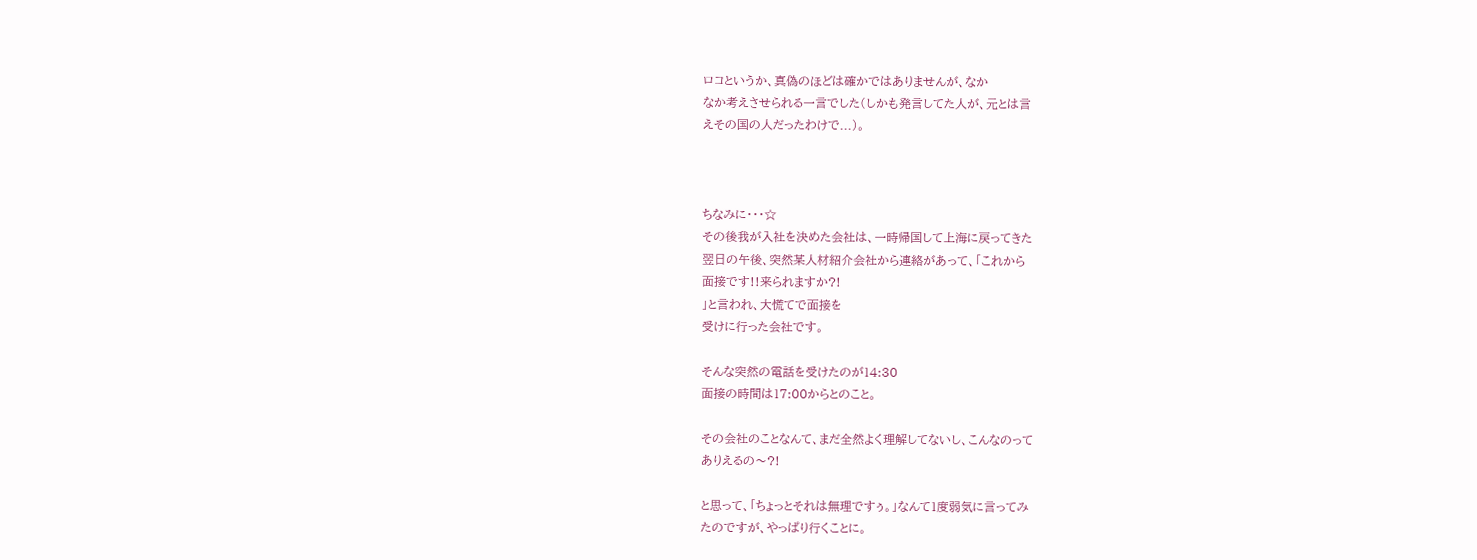ロコというか、真偽のほどは確かではありませんが、なか
なか考えさせられる一言でした(しかも発言してた人が、元とは言
えその国の人だったわけで...)。



ちなみに・・・☆
その後我が入社を決めた会社は、一時帰国して上海に戻ってきた
翌日の午後、突然某人材紹介会社から連絡があって、「これから
面接です!!来られますか?!
」と言われ、大慌てで面接を
受けに行った会社です。

そんな突然の電話を受けたのが14:30
面接の時間は17:00からとのこと。

その会社のことなんて、まだ全然よく理解してないし、こんなのって
ありえるの〜?!

と思って、「ちょっとそれは無理ですぅ。」なんて1度弱気に言ってみ
たのですが、やっぱり行くことに。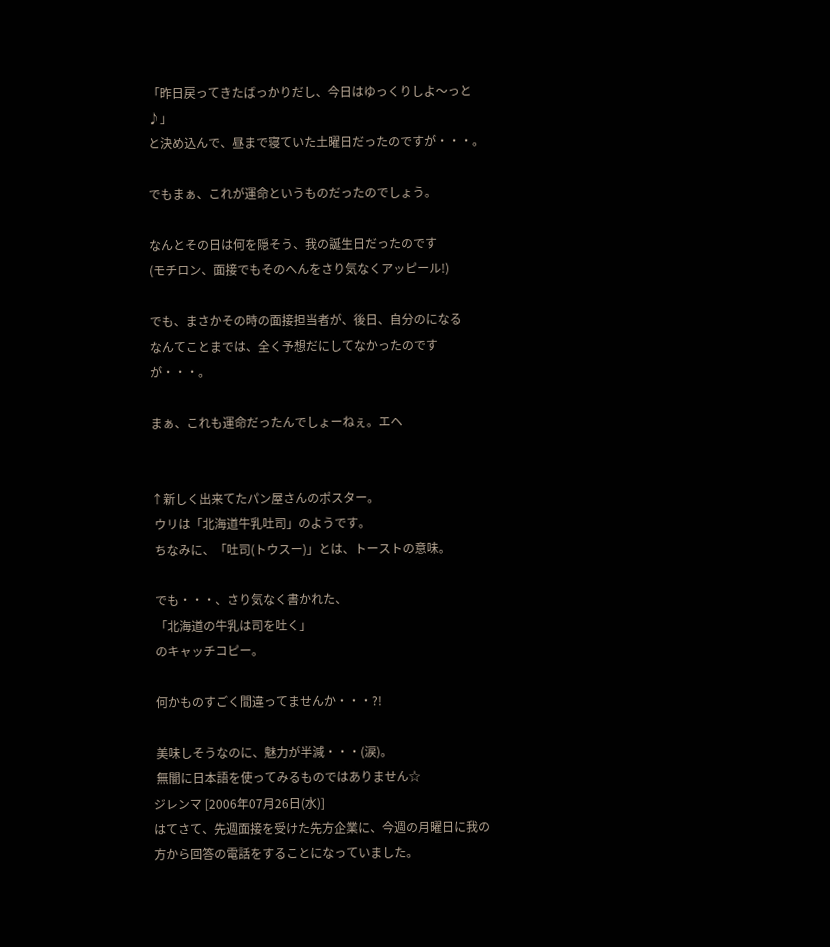「昨日戻ってきたばっかりだし、今日はゆっくりしよ〜っと♪」
と決め込んで、昼まで寝ていた土曜日だったのですが・・・。

でもまぁ、これが運命というものだったのでしょう。

なんとその日は何を隠そう、我の誕生日だったのです
(モチロン、面接でもそのへんをさり気なくアッピール!)

でも、まさかその時の面接担当者が、後日、自分のになる
なんてことまでは、全く予想だにしてなかったのですが・・・。

まぁ、これも運命だったんでしょーねぇ。エヘ


↑新しく出来てたパン屋さんのポスター。
 ウリは「北海道牛乳吐司」のようです。
 ちなみに、「吐司(トウスー)」とは、トーストの意味。

 でも・・・、さり気なく書かれた、
 「北海道の牛乳は司を吐く」
 のキャッチコピー。

 何かものすごく間違ってませんか・・・?!

 美味しそうなのに、魅力が半減・・・(涙)。
 無闇に日本語を使ってみるものではありません☆
ジレンマ [2006年07月26日(水)]
はてさて、先週面接を受けた先方企業に、今週の月曜日に我の
方から回答の電話をすることになっていました。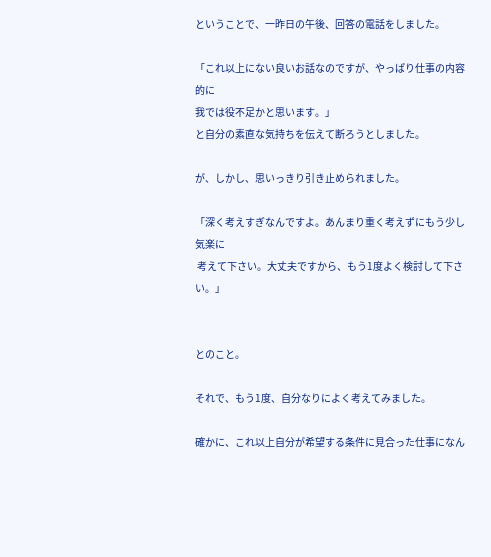ということで、一昨日の午後、回答の電話をしました。

「これ以上にない良いお話なのですが、やっぱり仕事の内容的に
我では役不足かと思います。」
と自分の素直な気持ちを伝えて断ろうとしました。

が、しかし、思いっきり引き止められました。

「深く考えすぎなんですよ。あんまり重く考えずにもう少し気楽に
 考えて下さい。大丈夫ですから、もう1度よく検討して下さい。」


とのこと。

それで、もう1度、自分なりによく考えてみました。

確かに、これ以上自分が希望する条件に見合った仕事になん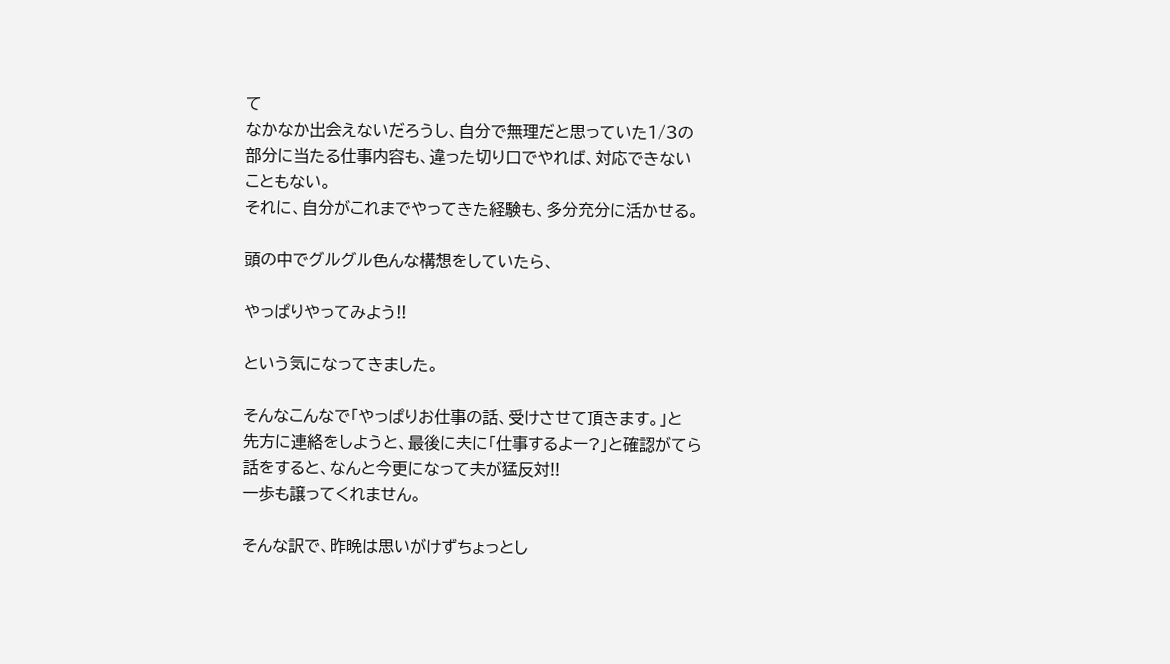て
なかなか出会えないだろうし、自分で無理だと思っていた1/3の
部分に当たる仕事内容も、違った切り口でやれば、対応できない
こともない。
それに、自分がこれまでやってきた経験も、多分充分に活かせる。

頭の中でグルグル色んな構想をしていたら、

やっぱりやってみよう!!

という気になってきました。

そんなこんなで「やっぱりお仕事の話、受けさせて頂きます。」と
先方に連絡をしようと、最後に夫に「仕事するよー?」と確認がてら
話をすると、なんと今更になって夫が猛反対!!
一歩も譲ってくれません。

そんな訳で、昨晩は思いがけずちょっとし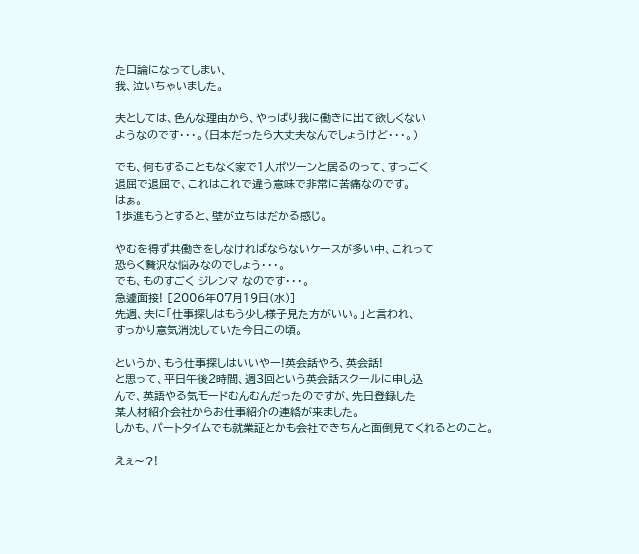た口論になってしまい、
我、泣いちゃいました。

夫としては、色んな理由から、やっぱり我に働きに出て欲しくない
ようなのです・・・。(日本だったら大丈夫なんでしょうけど・・・。)

でも、何もすることもなく家で1人ポツーンと居るのって、すっごく
退屈で退屈で、これはこれで違う意味で非常に苦痛なのです。
はぁ。
1歩進もうとすると、壁が立ちはだかる感じ。

やむを得ず共働きをしなければならないケースが多い中、これって
恐らく贅沢な悩みなのでしょう・・・。
でも、ものすごく ジレンマ なのです・・・。
急遽面接! [2006年07月19日(水)]
先週、夫に「仕事探しはもう少し様子見た方がいい。」と言われ、
すっかり意気消沈していた今日この頃。

というか、もう仕事探しはいいやー!英会話やろ、英会話!
と思って、平日午後2時間、週3回という英会話スクールに申し込
んで、英語やる気モードむんむんだったのですが、先日登録した
某人材紹介会社からお仕事紹介の連絡が来ました。
しかも、パートタイムでも就業証とかも会社できちんと面倒見てくれるとのこと。

えぇ〜?!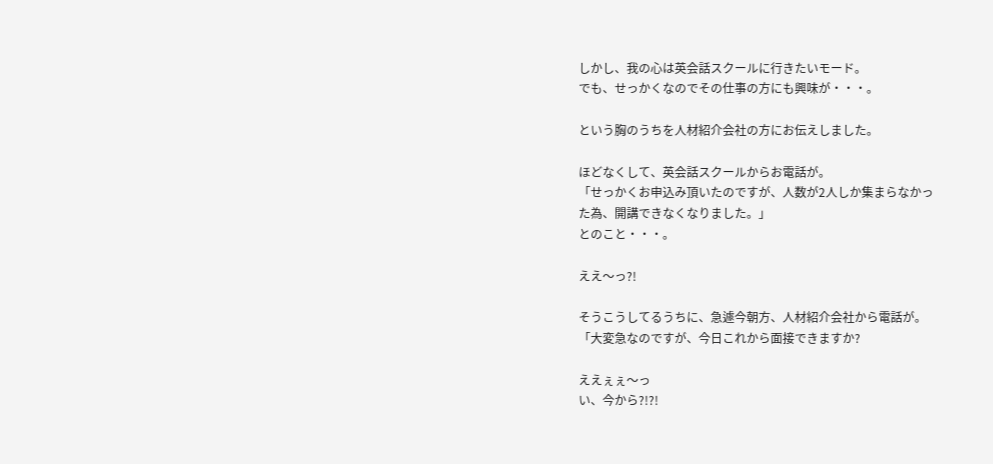しかし、我の心は英会話スクールに行きたいモード。
でも、せっかくなのでその仕事の方にも興味が・・・。

という胸のうちを人材紹介会社の方にお伝えしました。

ほどなくして、英会話スクールからお電話が。
「せっかくお申込み頂いたのですが、人数が2人しか集まらなかっ
た為、開講できなくなりました。」
とのこと・・・。

ええ〜っ?!

そうこうしてるうちに、急遽今朝方、人材紹介会社から電話が。
「大変急なのですが、今日これから面接できますか?

ええぇぇ〜っ
い、今から?!?!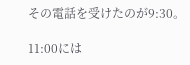その電話を受けたのが9:30。

11:00には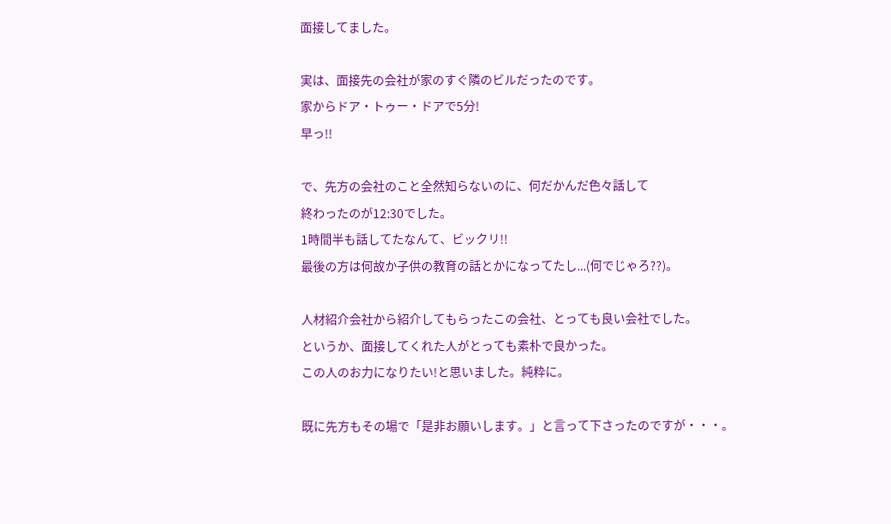面接してました。

実は、面接先の会社が家のすぐ隣のビルだったのです。
家からドア・トゥー・ドアで5分!
早っ!!

で、先方の会社のこと全然知らないのに、何だかんだ色々話して
終わったのが12:30でした。
1時間半も話してたなんて、ビックリ!!
最後の方は何故か子供の教育の話とかになってたし...(何でじゃろ??)。

人材紹介会社から紹介してもらったこの会社、とっても良い会社でした。
というか、面接してくれた人がとっても素朴で良かった。
この人のお力になりたい!と思いました。純粋に。

既に先方もその場で「是非お願いします。」と言って下さったのですが・・・。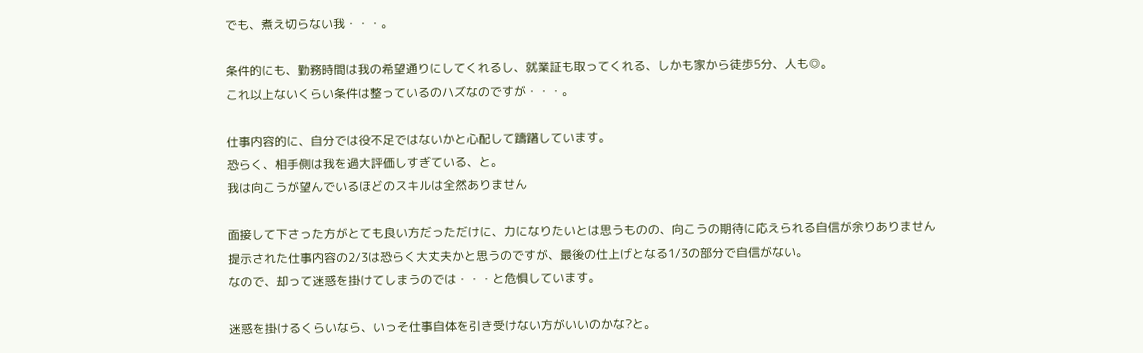でも、煮え切らない我・・・。

条件的にも、勤務時間は我の希望通りにしてくれるし、就業証も取ってくれる、しかも家から徒歩5分、人も◎。
これ以上ないくらい条件は整っているのハズなのですが・・・。

仕事内容的に、自分では役不足ではないかと心配して躊躇しています。
恐らく、相手側は我を過大評価しすぎている、と。
我は向こうが望んでいるほどのスキルは全然ありません

面接して下さった方がとても良い方だっただけに、力になりたいとは思うものの、向こうの期待に応えられる自信が余りありません
提示された仕事内容の2/3は恐らく大丈夫かと思うのですが、最後の仕上げとなる1/3の部分で自信がない。
なので、却って迷惑を掛けてしまうのでは・・・と危惧しています。

迷惑を掛けるくらいなら、いっそ仕事自体を引き受けない方がいいのかな?と。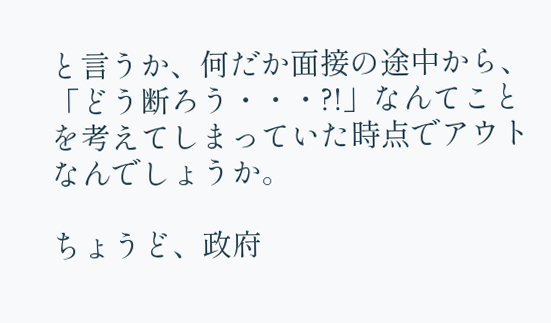と言うか、何だか面接の途中から、「どう断ろう・・・?!」なんてことを考えてしまっていた時点でアウトなんでしょうか。

ちょうど、政府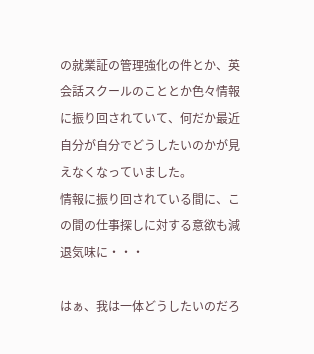の就業証の管理強化の件とか、英会話スクールのこととか色々情報に振り回されていて、何だか最近自分が自分でどうしたいのかが見えなくなっていました。
情報に振り回されている間に、この間の仕事探しに対する意欲も減退気味に・・・

はぁ、我は一体どうしたいのだろ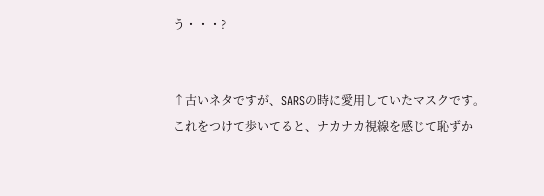う・・・?


↑古いネタですが、SARSの時に愛用していたマスクです。
これをつけて歩いてると、ナカナカ視線を感じて恥ずか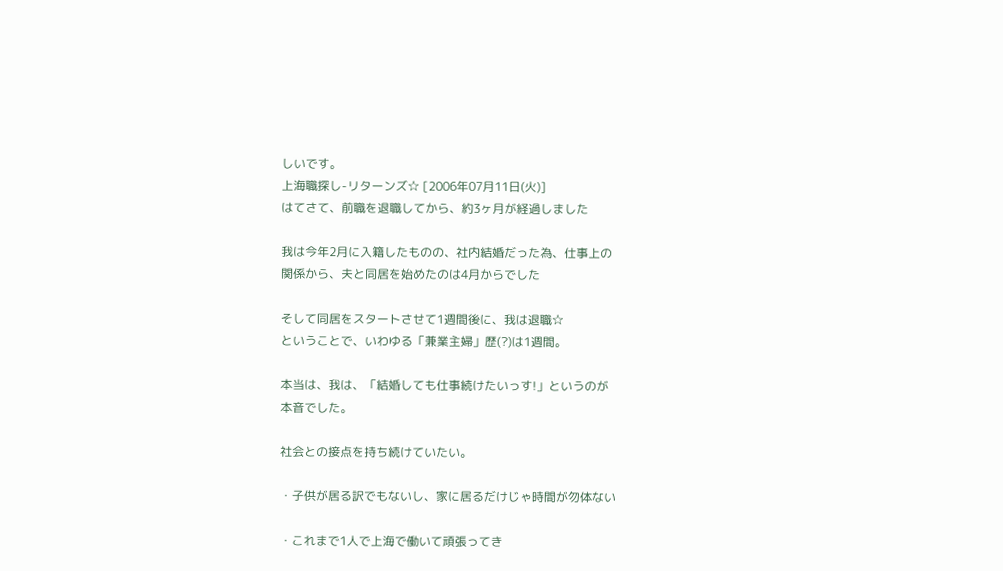しいです。
上海職探し-リターンズ☆ [2006年07月11日(火)]
はてさて、前職を退職してから、約3ヶ月が経過しました

我は今年2月に入籍したものの、社内結婚だった為、仕事上の
関係から、夫と同居を始めたのは4月からでした

そして同居をスタートさせて1週間後に、我は退職☆
ということで、いわゆる「兼業主婦」歴(?)は1週間。

本当は、我は、「結婚しても仕事続けたいっす!」というのが
本音でした。

社会との接点を持ち続けていたい。

・子供が居る訳でもないし、家に居るだけじゃ時間が勿体ない

・これまで1人で上海で働いて頑張ってき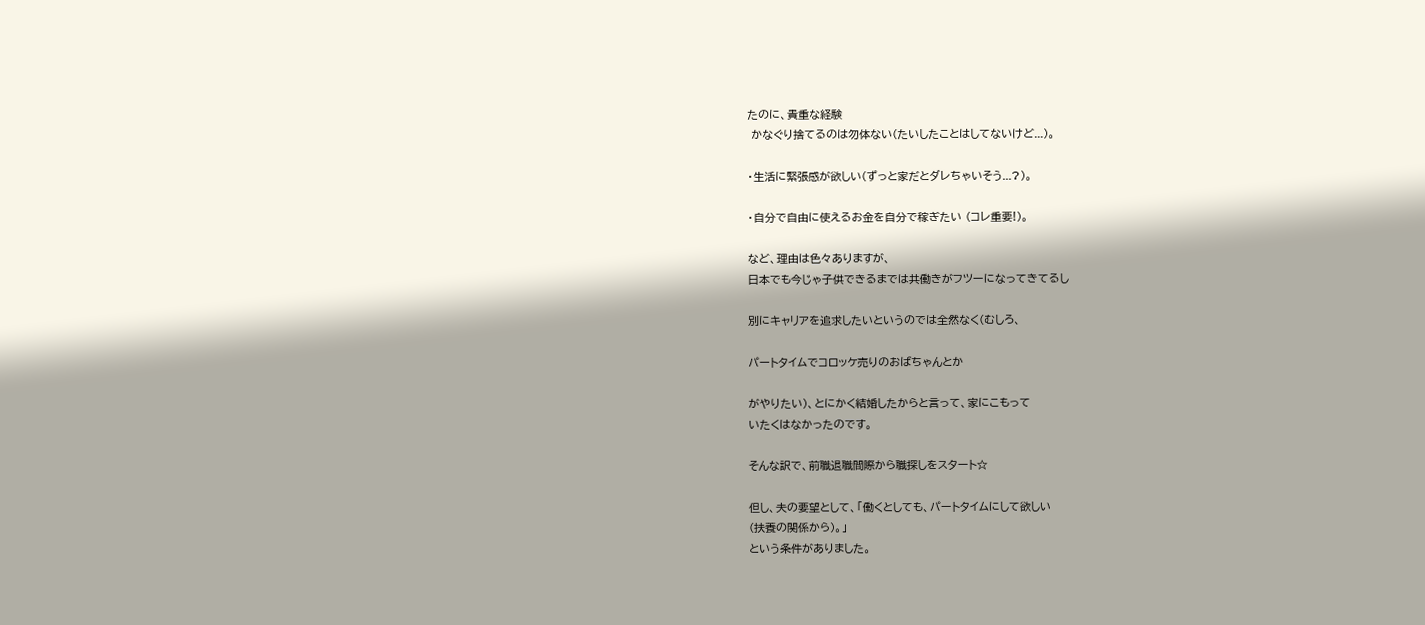たのに、貴重な経験
 かなぐり捨てるのは勿体ない(たいしたことはしてないけど...)。

・生活に緊張感が欲しい(ずっと家だとダレちゃいそう...?)。

・自分で自由に使えるお金を自分で稼ぎたい (コレ重要!)。

など、理由は色々ありますが、
日本でも今じゃ子供できるまでは共働きがフツーになってきてるし

別にキャリアを追求したいというのでは全然なく(むしろ、

パートタイムでコロッケ売りのおばちゃんとか

がやりたい)、とにかく結婚したからと言って、家にこもって
いたくはなかったのです。

そんな訳で、前職退職間際から職探しをスタート☆

但し、夫の要望として、「働くとしても、パートタイムにして欲しい
(扶養の関係から)。」
という条件がありました。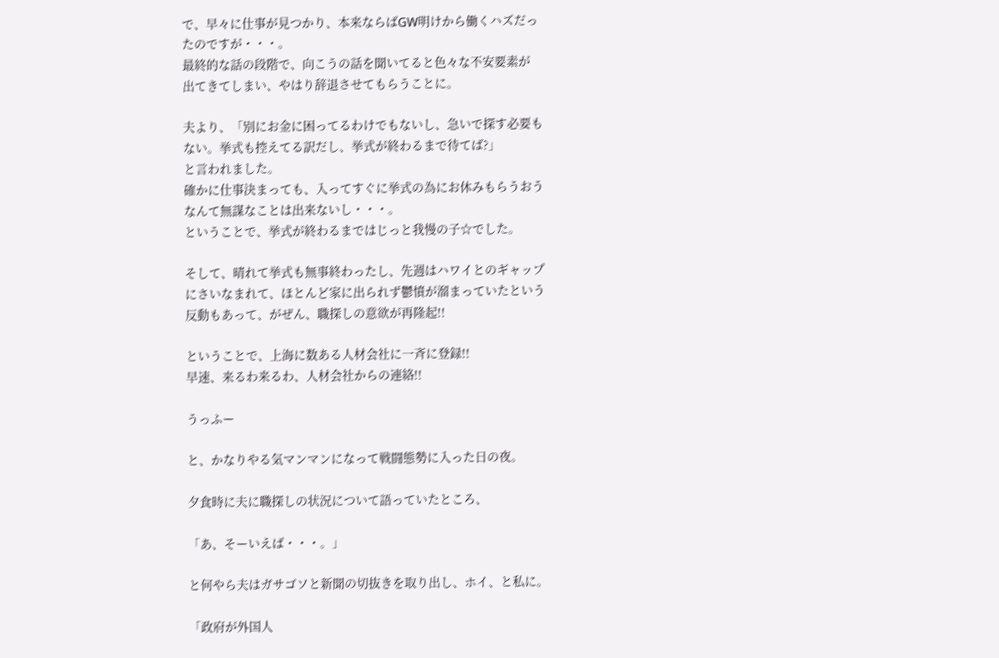で、早々に仕事が見つかり、本来ならばGW明けから働くハズだっ
たのですが・・・。
最終的な話の段階で、向こうの話を聞いてると色々な不安要素が
出てきてしまい、やはり辞退させてもらうことに。

夫より、「別にお金に困ってるわけでもないし、急いで探す必要も
ない。挙式も控えてる訳だし、挙式が終わるまで待てば?」
と言われました。
確かに仕事決まっても、入ってすぐに挙式の為にお休みもらうおう
なんて無謀なことは出来ないし・・・。
ということで、挙式が終わるまではじっと我慢の子☆でした。

そして、晴れて挙式も無事終わったし、先週はハワイとのギャップ
にさいなまれて、ほとんど家に出られず鬱憤が溜まっていたという
反動もあって、がぜん、職探しの意欲が再隆起!!

ということで、上海に数ある人材会社に一斉に登録!!
早速、来るわ来るわ、人材会社からの連絡!!

うっふー

と、かなりやる気マンマンになって戦闘態勢に入った日の夜。

夕食時に夫に職探しの状況について語っていたところ、

「あ、そーいえば・・・。」

と何やら夫はガサゴソと新聞の切抜きを取り出し、ホイ、と私に。

「政府が外国人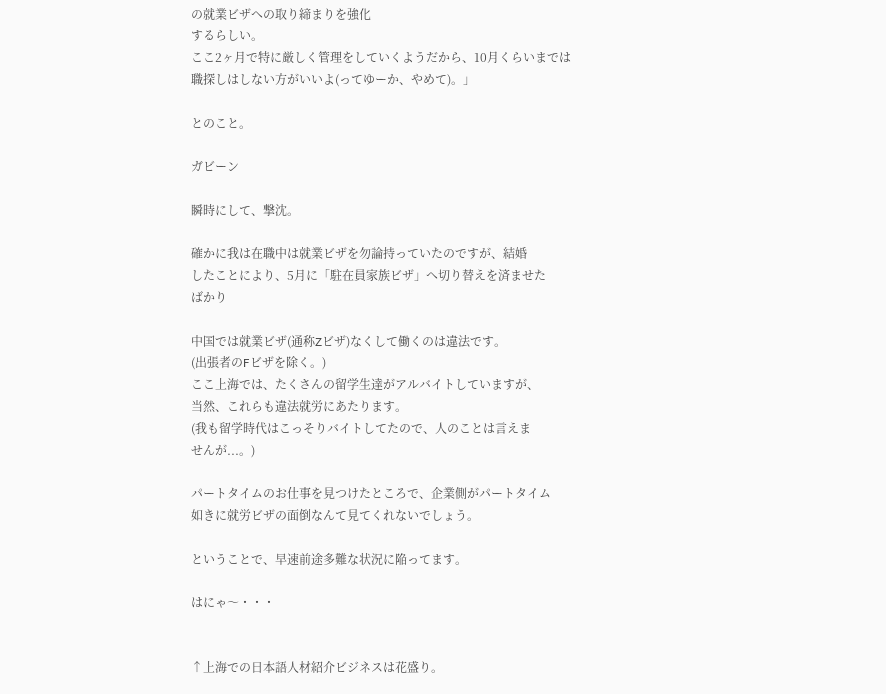の就業ビザへの取り締まりを強化
するらしい。
ここ2ヶ月で特に厳しく管理をしていくようだから、10月くらいまでは
職探しはしない方がいいよ(ってゆーか、やめて)。」

とのこと。

ガビーン

瞬時にして、撃沈。

確かに我は在職中は就業ビザを勿論持っていたのですが、結婚
したことにより、5月に「駐在員家族ビザ」へ切り替えを済ませた
ばかり

中国では就業ビザ(通称Zビザ)なくして働くのは違法です。
(出張者のFビザを除く。)
ここ上海では、たくさんの留学生達がアルバイトしていますが、
当然、これらも違法就労にあたります。
(我も留学時代はこっそりバイトしてたので、人のことは言えま
せんが...。)

パートタイムのお仕事を見つけたところで、企業側がパートタイム
如きに就労ビザの面倒なんて見てくれないでしょう。

ということで、早速前途多難な状況に陥ってます。

はにゃ〜・・・


↑上海での日本語人材紹介ビジネスは花盛り。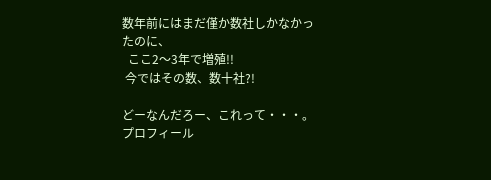数年前にはまだ僅か数社しかなかったのに、
  ここ2〜3年で増殖!!
 今ではその数、数十社?!

どーなんだろー、これって・・・。
プロフィール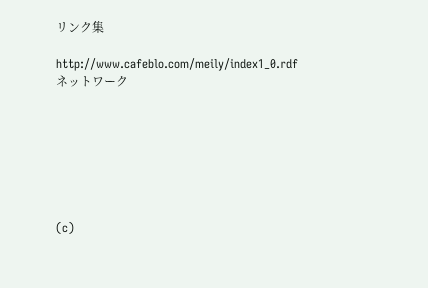リンク集

http://www.cafeblo.com/meily/index1_0.rdf
ネットワーク







(c)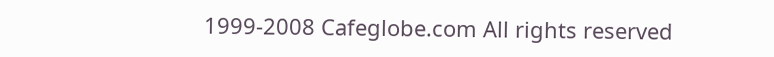1999-2008 Cafeglobe.com All rights reserved